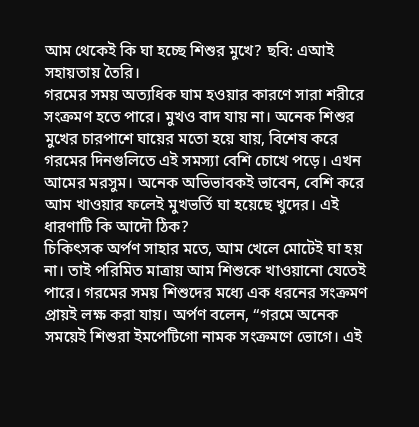আম থেকেই কি ঘা হচ্ছে শিশুর মুখে? ছবি: এআই সহায়তায় তৈরি।
গরমের সময় অত্যধিক ঘাম হওয়ার কারণে সারা শরীরে সংক্রমণ হতে পারে। মুখও বাদ যায় না। অনেক শিশুর মুখের চারপাশে ঘায়ের মতো হয়ে যায়, বিশেষ করে গরমের দিনগুলিতে এই সমস্যা বেশি চোখে পড়ে। এখন আমের মরসুম। অনেক অভিভাবকই ভাবেন, বেশি করে আম খাওয়ার ফলেই মুখভর্তি ঘা হয়েছে খুদের। এই ধারণাটি কি আদৌ ঠিক?
চিকিৎসক অর্পণ সাহার মতে, আম খেলে মোটেই ঘা হয় না। তাই পরিমিত মাত্রায় আম শিশুকে খাওয়ানো যেতেই পারে। গরমের সময় শিশুদের মধ্যে এক ধরনের সংক্রমণ প্রায়ই লক্ষ করা যায়। অর্পণ বলেন, ‘‘গরমে অনেক সময়েই শিশুরা ইমপেটিগো নামক সংক্রমণে ভোগে। এই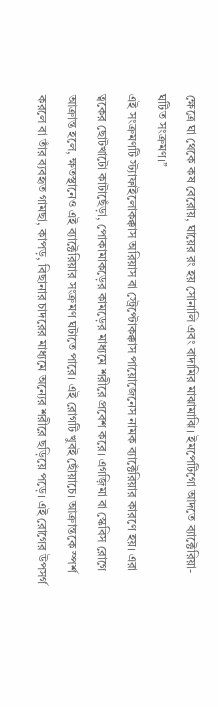ক্ষেত্রে ঘা থেকে কষ বেরোয়, ঘায়ের রং হয় সোনালি এবং বাদামির মাঝামাঝি। ইমপেটিগো আদতে ব্যাক্টেরিয়া-ঘটিত সংক্রমণ।’’
এই সংক্রমণটি স্ট্যাফাইলোকক্কাস অরিয়াস বা স্ট্রেপ্টোকক্কাস পায়োজেনেস নামক ব্যাক্টেরিয়ার কারণে হয়। এরা ত্বকের ছোটখাটো কাটাছেঁড়া, পোকামাকড়ের কামড়ের মাধ্যমে শরীরে প্রবেশ করে। এগজ়িমা বা স্কেবিস রোগে আক্রান্ত হলে, ক্ষতস্থানেও এই ব্যাক্টেরিয়ার সংক্রমণ ঘটাতে পারে। এই রোগটি খুবই ছোঁয়াচে। আক্রান্তকে স্পর্শ করলে বা তাঁর ব্যবহৃত গামছা, কাপড়, বিছানার চাদরের মাধ্যমে অন্যের শরীরে ছড়িয়ে পড়ে। এই রোগের উপসর্গ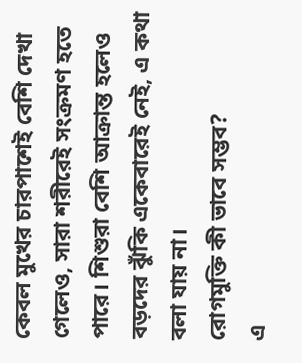কেবল মুখের চারপাশেই বেশি দেখা গেলেও, সারা শরীরেই সংক্রমণ হতে পারে। শিশুরা বেশি আক্রান্ত হলেও বড়দের ঝুঁকি একেবারেই নেই, এ কথা বলা যায় না।
রোগমুক্তি কী ভাবে সম্ভব?
এ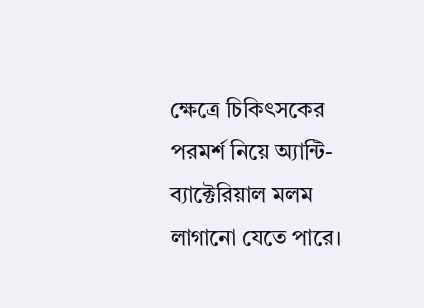ক্ষেত্রে চিকিৎসকের পরমর্শ নিয়ে অ্যান্টি-ব্যাক্টেরিয়াল মলম লাগানো যেতে পারে।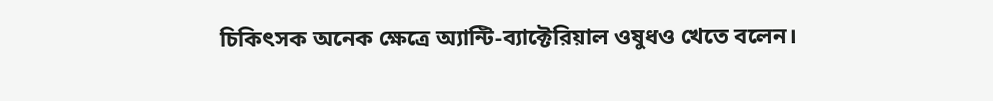চিকিৎসক অনেক ক্ষেত্রে অ্যান্টি-ব্যাক্টেরিয়াল ওষুধও খেতে বলেন।